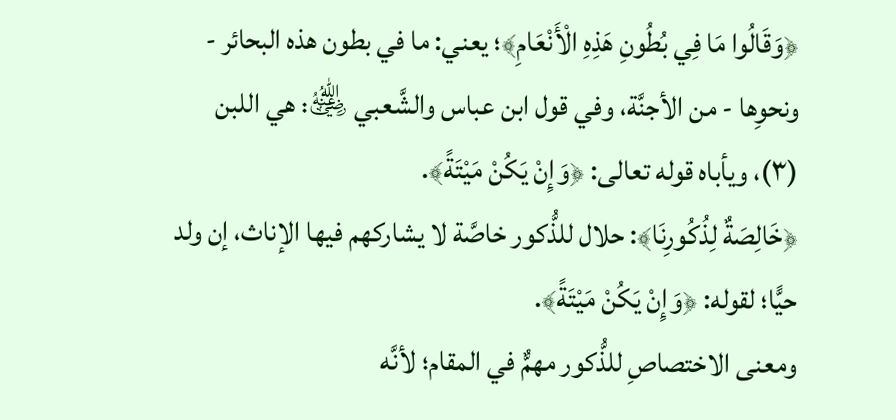﴿وَقَالُوا مَا فِي بُطُونِ هَذِهِ الْأَنْعَامِ﴾؛ يعني: ما في بطون هذه البحائر - ونحوِها - من الأجنَّة، وفي قول ابن عباس والشَّعبي ﵁: هي اللبن (٣)، ويأباه قوله تعالى: ﴿وَإِنْ يَكُنْ مَيْتَةً﴾.
﴿خَالِصَةٌ لِذُكُورِنَا﴾: حلال للذُّكور خاصَّة لا يشاركهم فيها الإناث، إن ولد حيًّا؛ لقوله: ﴿وَإِنْ يَكُنْ مَيْتَةً﴾.
ومعنى الاختصاصِ للذُّكور مهمٌّ في المقام؛ لأنَّه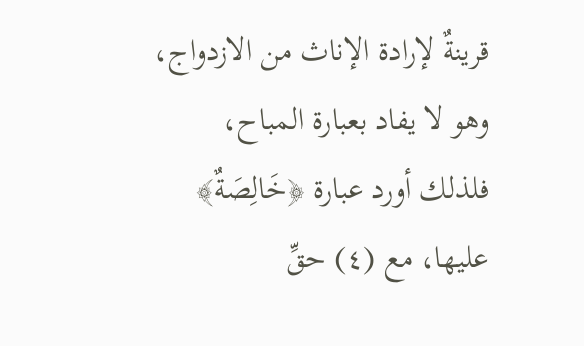قرينةٌ لإرادة الإناث من الازدواج، وهو لا يفاد بعبارة المباح، فلذلك أورد عبارة ﴿خَالِصَةٌ﴾ عليها، مع (٤) حقِّ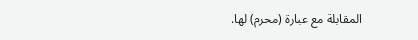المقابلة مع عبارة (محرم) لها.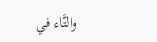والتَّاء في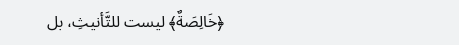﴿خَالِصَةٌ﴾ ليست للتَّأنيثِ، بل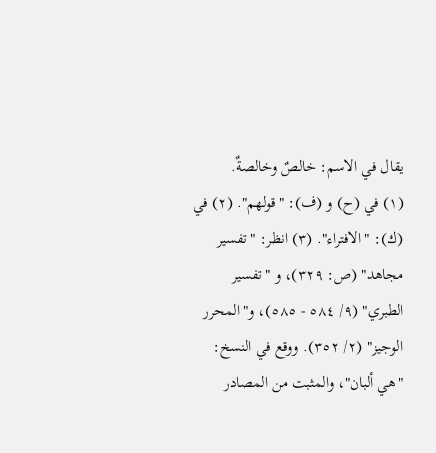يقال في الاسم: خالصٌ وخالصةٌ.
(١) في (ح) و (ف): "قولهم". (٢) في (ك): "الافتراء". (٣) انظر: "تفسير مجاهد" (ص: ٣٢٩)، و "تفسير الطبري" (٩/ ٥٨٤ - ٥٨٥)، و"المحرر الوجيز" (٢/ ٣٥٢). ووقع في النسخ: "هي ألبان"، والمثبت من المصادر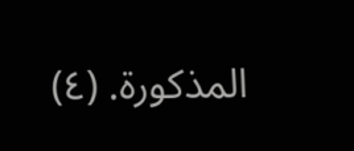المذكورة. (٤)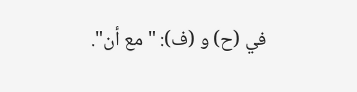في (ح) و (ف): "مع أن".